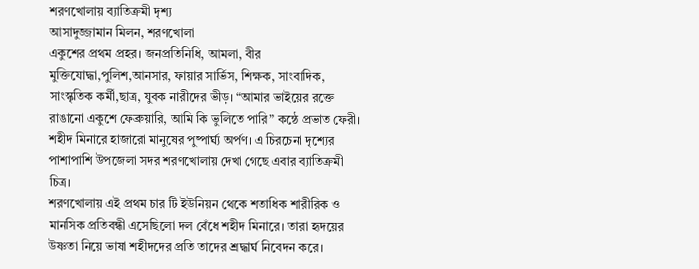শরণখোলায় ব্যাতিক্রমী দৃশ্য
আসাদুজ্জামান মিলন, শরণখোলা
একুশের প্রথম প্রহর। জনপ্রতিনিধি, আমলা, বীর মুক্তিযোদ্ধা,পুলিশ,আনসার, ফায়ার সার্ভিস, শিক্ষক, সাংবাদিক, সাংস্কৃতিক কর্মী,ছাত্র, যুবক নারীদের ভীড়। “আমার ভাইয়ের রক্তে রাঙানো একুশে ফেব্রুয়ারি, আমি কি ভুলিতে পারি” কন্ঠে প্রভাত ফেরী। শহীদ মিনারে হাজারো মানুষের পুষ্পার্ঘ্য অর্পণ। এ চিরচেনা দৃশ্যের পাশাপাশি উপজেলা সদর শরণখোলায় দেখা গেছে এবার ব্যাতিক্রমী চিত্র।
শরণখোলায় এই প্রথম চার টি ইউনিয়ন থেকে শতাধিক শারীরিক ও মানসিক প্রতিবন্ধী এসেছিলো দল বেঁধে শহীদ মিনারে। তারা হৃদয়ের উষ্ণতা নিয়ে ভাষা শহীদদের প্রতি তাদের শ্রদ্ধার্ঘ নিবেদন করে।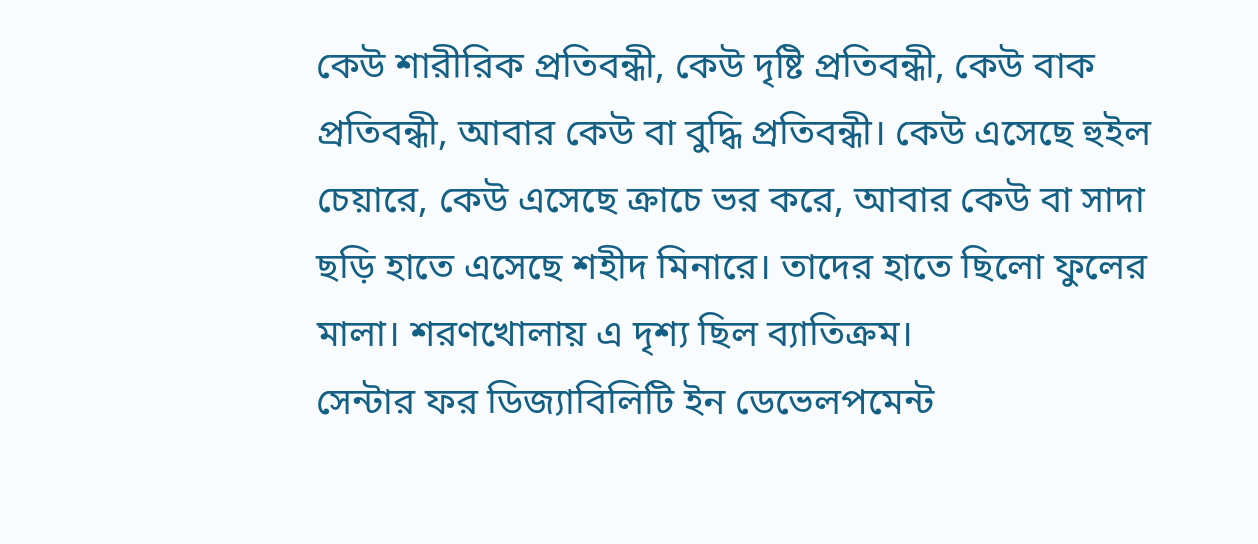কেউ শারীরিক প্রতিবন্ধী, কেউ দৃষ্টি প্রতিবন্ধী, কেউ বাক প্রতিবন্ধী, আবার কেউ বা বুদ্ধি প্রতিবন্ধী। কেউ এসেছে হুইল চেয়ারে, কেউ এসেছে ক্রাচে ভর করে, আবার কেউ বা সাদা ছড়ি হাতে এসেছে শহীদ মিনারে। তাদের হাতে ছিলো ফুলের মালা। শরণখোলায় এ দৃশ্য ছিল ব্যাতিক্রম।
সেন্টার ফর ডিজ্যাবিলিটি ইন ডেভেলপমেন্ট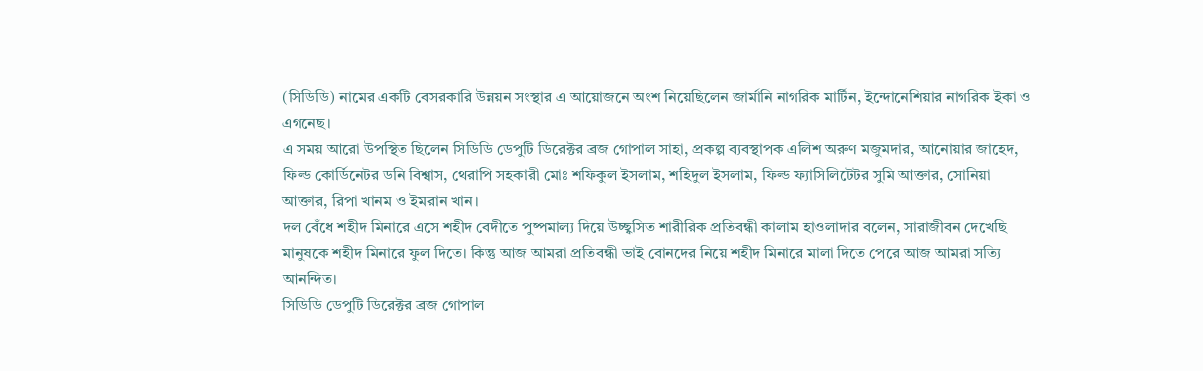(সিডিডি) নামের একটি বেসরকারি উন্নয়ন সংস্থার এ আয়োজনে অংশ নিয়েছিলেন জার্মানি নাগরিক মার্টিন, ইন্দোনেশিয়ার নাগরিক ইকা ও এগনেছ।
এ সময় আরো উপস্থিত ছিলেন সিডিডি ডেপুটি ডিরেক্টর ব্রজ গোপাল সাহা, প্রকল্প ব্যবস্থাপক এলিশ অরুণ মজুমদার, আনোয়ার জাহেদ, ফিল্ড কোর্ডিনেটর ডনি বিশ্বাস, থেরাপি সহকারী মোঃ শফিকুল ইসলাম, শহিদুল ইসলাম, ফিল্ড ফ্যাসিলিটেটর সুমি আক্তার, সোনিয়া আক্তার, রিপা খানম ও ইমরান খান।
দল বেঁধে শহীদ মিনারে এসে শহীদ বেদীতে পুষ্পমাল্য দিয়ে উচ্ছ্বসিত শারীরিক প্রতিবন্ধী কালাম হাওলাদার বলেন, সারাজীবন দেখেছি মানুষকে শহীদ মিনারে ফুল দিতে। কিন্তু আজ আমরা প্রতিবন্ধী ভাই বোনদের নিয়ে শহীদ মিনারে মালা দিতে পেরে আজ আমরা সত্যি আনন্দিত।
সিডিডি ডেপুটি ডিরেক্টর ব্রজ গোপাল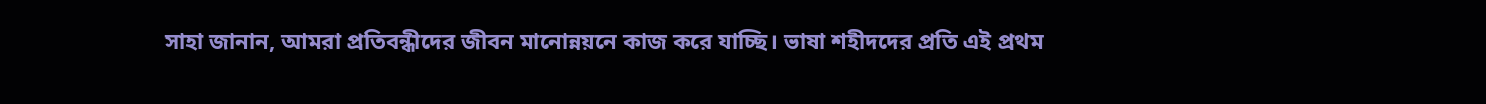সাহা জানান, আমরা প্রতিবন্ধীদের জীবন মানোন্নয়নে কাজ করে যাচ্ছি। ভাষা শহীদদের প্রতি এই প্রথম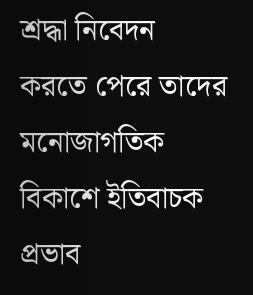শ্রদ্ধা নিবেদন করতে পেরে তাদের মনোজাগতিক বিকাশে ইতিবাচক প্রভাব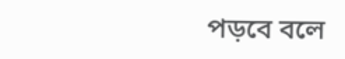পড়বে বলে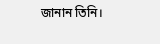জানান তিনি।